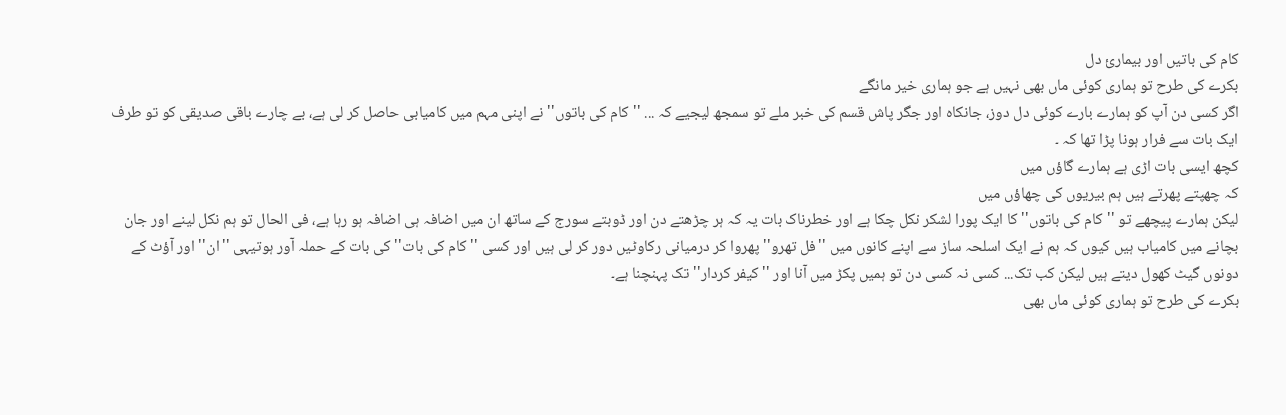کام کی باتیں اور بیمارئ دل
بکرے کی طرح تو ہماری کوئی ماں بھی نہیں ہے جو ہماری خیر مانگے
اگر کسی دن آپ کو ہمارے بارے کوئی دل دوز، جانکاہ اور جگر پاش قسم کی خبر ملے تو سمجھ لیجیے کہ ... ''کام کی باتوں'' نے اپنی مہم میں کامیابی حاصل کر لی ہے، بے چارے باقی صدیقی کو تو طرف ایک بات سے فرار ہونا پڑا تھا کہ ۔
کچھ ایسی بات اڑی ہے ہمارے گاؤں میں
کہ چھپتے پھرتے ہیں ہم بیریوں کی چھاؤں میں
لیکن ہمارے پیچھے تو ''کام کی باتوں'' کا ایک پورا لشکر نکل چکا ہے اور خطرناک بات یہ کہ ہر چڑھتے دن اور ڈوبتے سورج کے ساتھ ان میں اضافہ ہی اضافہ ہو رہا ہے، فی الحال تو ہم نکل لینے اور جان بچانے میں کامیاب ہیں کیوں کہ ہم نے ایک اسلحہ ساز سے اپنے کانوں میں ''فل تھرو'' پھروا کر درمیانی رکاوٹیں دور کر لی ہیں اور کسی ''کام کی بات'' کی بات کے حملہ آور ہوتیہی ''ان'' اور آؤٹ کے دونوں گیٹ کھول دیتے ہیں لیکن کب تک... کسی نہ کسی دن تو ہمیں پکڑ میں آنا اور ''کیفر کردار'' تک پہنچنا ہے۔
بکرے کی طرح تو ہماری کوئی ماں بھی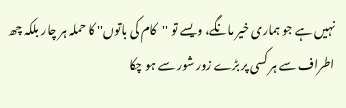نہیں ہے جو ہماری خیر مانگے، ویسے تو ''کام کی باتوں'' کا حملہ ہر چار بلکہ چھ اطراف سے ہر کسی پر بڑے زور شور سے ہو چکا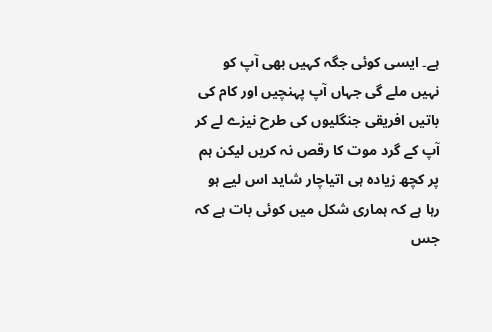ہے۔ ایسی کوئی جگہ کہیں بھی آپ کو نہیں ملے گی جہاں آپ پہنچیں اور کام کی باتیں افریقی جنگلیوں کی طرح نیزے لے کر آپ کے گرد موت کا رقص نہ کریں لیکن ہم پر کچھ زیادہ ہی اتیاچار شاید اس لیے ہو رہا ہے کہ ہماری شکل میں کوئی بات ہے کہ جس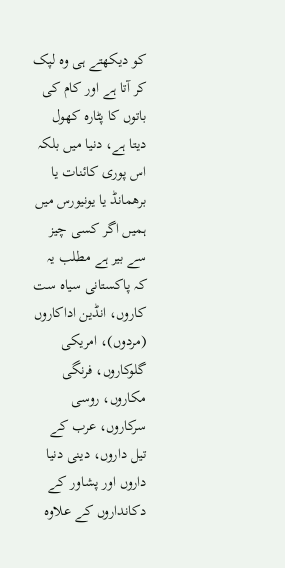کو دیکھتے ہی وہ لپک کر آتا ہے اور کام کی باتوں کا پٹارہ کھول دیتا ہے، دنیا میں بلکہ اس پوری کائنات یا برھمانڈ یا یونیورس میں ہمیں اگر کسی چیز سے بیر ہے مطلب یہ کہ پاکستانی سیاہ ست کاروں، انڈین اداکاروں (مردوں)، امریکی گلوکاروں، فرنگی مکاروں، روسی سرکاروں، عرب کے تیل داروں، دینی دنیا داروں اور پشاور کے دکانداروں کے علاوہ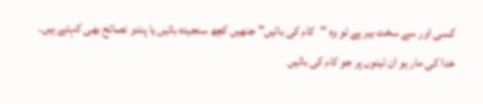کسی اور سے سخت بیر ہے تو وہ ''کام کی باتیں'' جنھیں کچھ سنجیدہ باتیں یا پندو نصائح بھی کہتے ہیں۔
خدا کی مار ہو ان تینوں پر جو کام کی باتیں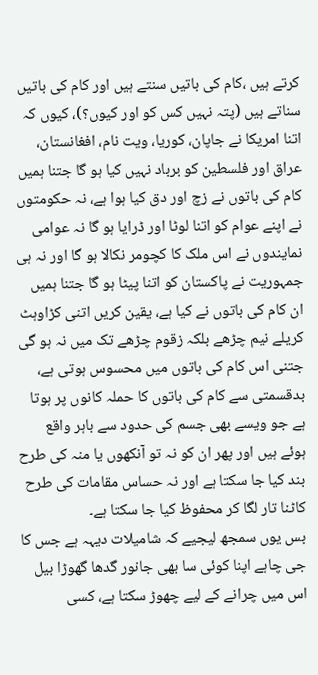کرتے ہیں ،کام کی باتیں سنتے ہیں اور کام کی باتیں سناتے ہیں (پتہ نہیں کس کو اور کیوں؟)، کیوں کہ اتنا امریکا نے جاپان، کوریا، ویت نام، افغانستان، عراق اور فلسطین کو برباد نہیں کیا ہو گا جتنا ہمیں کام کی باتوں نے زچ اور دق کیا ہوا ہے، نہ حکومتوں نے اپنے عوام کو اتنا لوٹا اور ڈرایا ہو گا نہ عوامی نمایندوں نے اس ملک کا کچومر نکالا ہو گا اور نہ ہی جمہوریت نے پاکستان کو اتنا پیٹا ہو گا جتنا ہمیں ان کام کی باتوں نے کیا ہے، یقین کریں اتنی کڑاوہٹ کریلے نیم چڑھے بلکہ زقوم چڑھے تک میں نہ ہو گی جتنی اس کام کی باتوں میں محسوس ہوتی ہے، بدقسمتی سے کام کی باتوں کا حملہ کانوں پر ہوتا ہے جو ویسے بھی جسم کی حدود سے باہر واقع ہوئے ہیں اور پھر ان کو نہ تو آنکھوں یا منہ کی طرح بند کیا جا سکتا ہے اور نہ حساس مقامات کی طرح کاٹنا تار لگا کر محفوظ کیا جا سکتا ہے۔
بس یوں سمجھ لیجیے کہ شامیلات دیہہ ہے جس کا جی چاہے اپنا کوئی سا بھی جانور گدھا گھوڑا بیل اس میں چرانے کے لیے چھوڑ سکتا ہے، کسی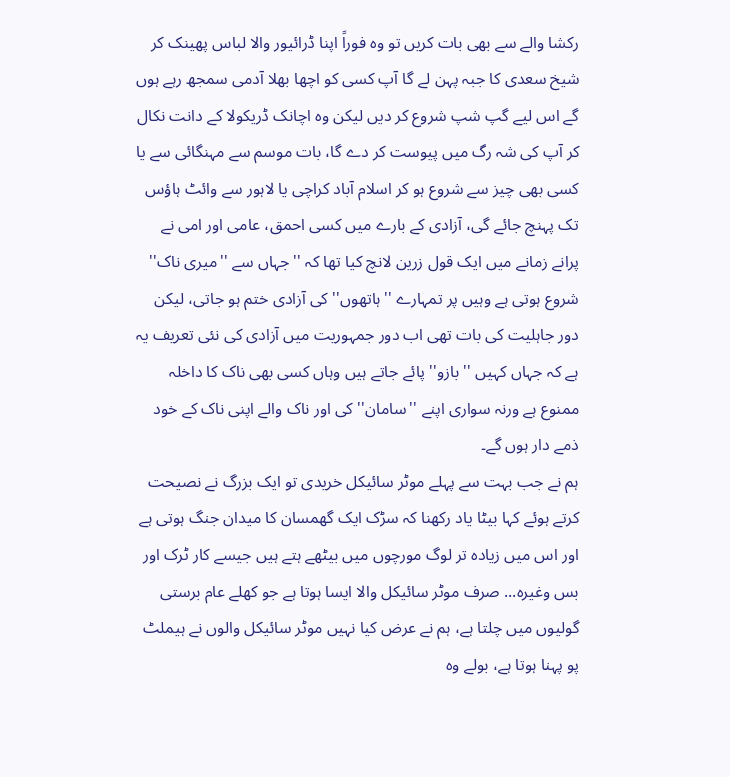رکشا والے سے بھی بات کریں تو وہ فوراً اپنا ڈرائیور والا لباس پھینک کر شیخ سعدی کا جبہ پہن لے گا آپ کسی کو اچھا بھلا آدمی سمجھ رہے ہوں گے اس لیے گپ شپ شروع کر دیں لیکن وہ اچانک ڈریکولا کے دانت نکال کر آپ کی شہ رگ میں پیوست کر دے گا، بات موسم سے مہنگائی سے یا کسی بھی چیز سے شروع ہو کر اسلام آباد کراچی یا لاہور سے وائٹ ہاؤس تک پہنچ جائے گی، آزادی کے بارے میں کسی احمق، عامی اور امی نے پرانے زمانے میں ایک قول زرین لانچ کیا تھا کہ ''جہاں سے ''میری ناک'' شروع ہوتی ہے وہیں پر تمہارے ''ہاتھوں'' کی آزادی ختم ہو جاتی، لیکن دور جاہلیت کی بات تھی اب دور جمہوریت میں آزادی کی نئی تعریف یہ ہے کہ جہاں کہیں ''بازو'' پائے جاتے ہیں وہاں کسی بھی ناک کا داخلہ ممنوع ہے ورنہ سواری اپنے ''سامان'' کی اور ناک والے اپنی ناک کے خود ذمے دار ہوں گے۔
ہم نے جب بہت سے پہلے موٹر سائیکل خریدی تو ایک بزرگ نے نصیحت کرتے ہوئے کہا بیٹا یاد رکھنا کہ سڑک ایک گھمسان کا میدان جنگ ہوتی ہے اور اس میں زیادہ تر لوگ مورچوں میں بیٹھے ہتے ہیں جیسے کار ٹرک اور بس وغیرہ... صرف موٹر سائیکل والا ایسا ہوتا ہے جو کھلے عام برستی گولیوں میں چلتا ہے، ہم نے عرض کیا نہیں موٹر سائیکل والوں نے ہیملٹ پو پہنا ہوتا ہے، بولے وہ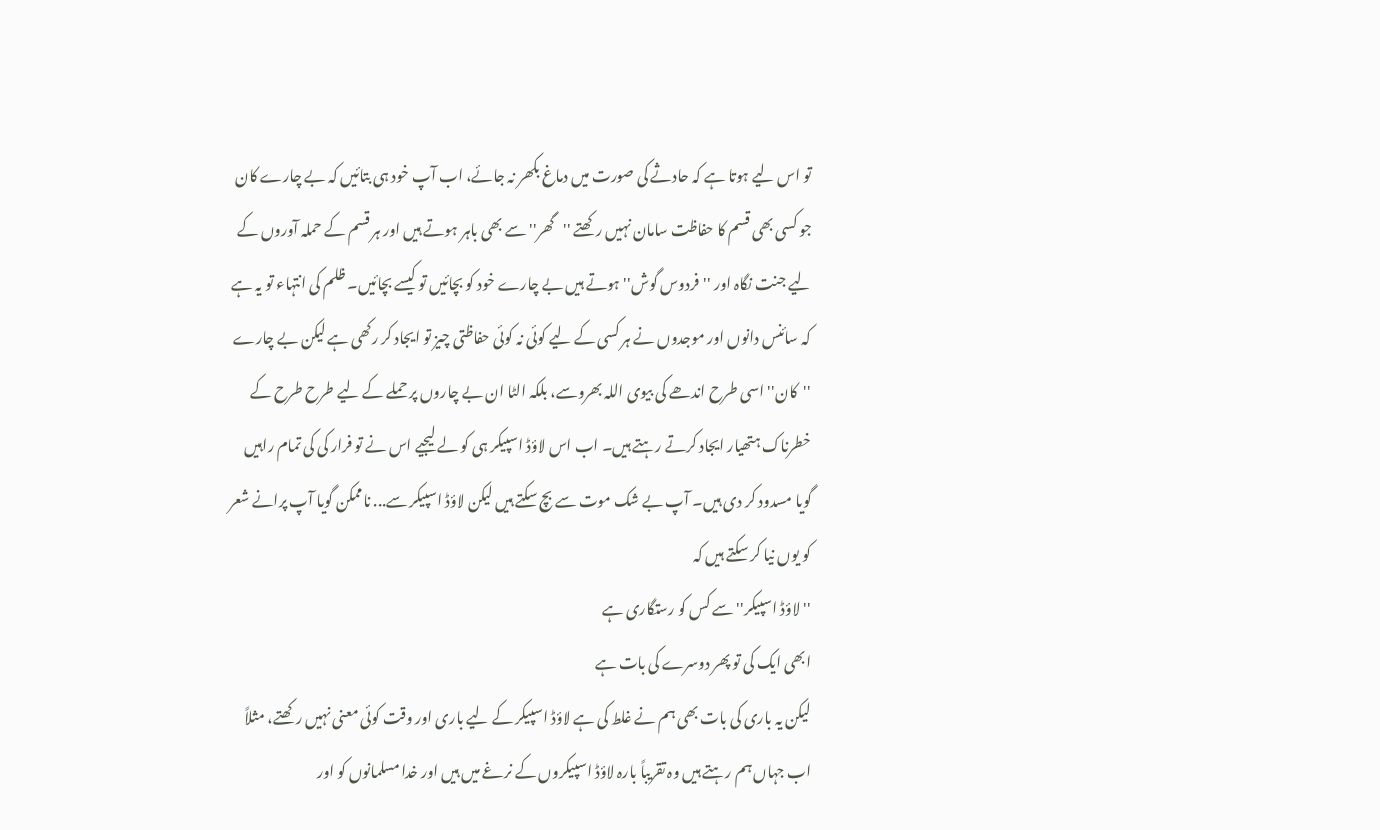تو اس لیے ہوتا ہے کہ حادثے کی صورت میں دماغ بکھر نہ جائے، اب آپ خود ہی بتائیں کہ بے چارے کان جو کسی بھی قسم کا حفاظت سامان نہیں رکھتے ''گھر'' سے بھی باہر ہوتے ہیں اور ہر قسم کے حملہ آوروں کے لیے جنت نگاہ اور ''فردوس گوش'' ہوتے ہیں بے چارے خود کو بچائیں تو کیسے بچائیں۔ ظلم کی انتہاء تو یہ ہے کہ سائنس دانوں اور موجدوں نے ہر کسی کے لیے کوئی نہ کوئی حفاظتی چیز تو ایجاد کر رکھی ہے لیکن بے چارے ''کان'' اسی طرح اندھے کی بیوی اللہ بھروسے، بلکہ الٹا ان بے چاروں پر حملے کے لیے طرح طرح کے خطرناک ہتھیار ایجاد کرتے رہتے ہیں۔ اب اس لاؤڈ اسپیکر ہی کو لے لیجیے اس نے تو فرار کی کی تمام راہیں گویا مسدود کر دی ہیں۔ آپ بے شک موت سے بچ سکتے ہیں لیکن لاؤڈ اسپیکر سے... ناممکن گویا آپ پرانے شعر کو یوں نیا کر سکتے ہیں کہ
''لاؤڈ اسپیکر'' سے کس کو رستگاری ہے
ابھی ایک کی تو پھر دوسرے کی بات ہے
لیکن یہ باری کی بات بھی ہم نے غلط کی ہے لاؤڈ اسپیکر کے لیے باری اور وقت کوئی معنی نہیں رکھتے، مثلاً اب جہاں ہم رہتے ہیں وہ تقریباً بارہ لاؤڈ اسپیکروں کے نرغے میں ہیں اور خدا مسلمانوں کو اور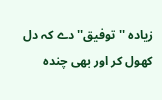زیادہ ''توفیق'' دے کہ دل کھول کر اور بھی چندہ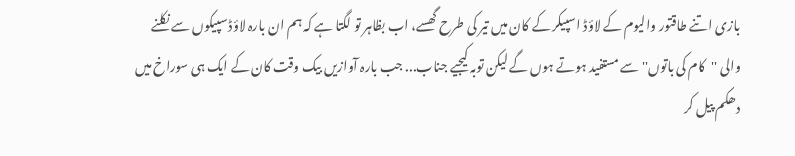بازی اتنے طاقتور والیوم کے لاؤڈ اسپیکر کے کان میں تیر کی طرح گھسے، اب بظاہر تو لگتا ہے کہ ہم ان بارہ لاؤڈ سپیکوں سے نکلنے والی ''کام کی باتوں'' سے مستفید ہوتے ہوں گے لیکن توبہ کیجیے جناب... جب بارہ آوازیں بیک وقت کان کے ایک ہی سوراخ میں دھکم پیل کر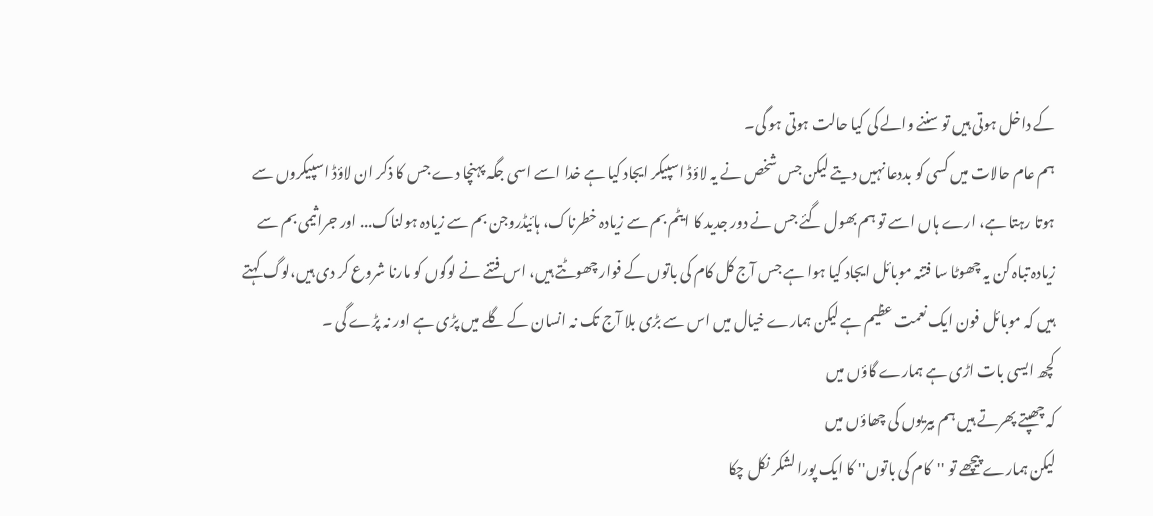کے داخل ہوتی ہیں تو سننے والے کی کیا حالت ہوتی ہو گی۔
ہم عام حالات میں کسی کو بددعا نہیں دیتے لیکن جس شخص نے یہ لاؤڈ اسپیکر ایجاد کیا ہے خدا اسے اسی جگہ پہنچا دے جس کا ذکر ان لاؤڈ اسپیکروں سے ہوتا رہتا ہے، ارے ہاں اسے تو ہم بھول گئے جس نے دور جدید کا ایٹم بم سے زیادہ خطرناک، ہائیڈروجن بم سے زیادہ ہولناک... اور جراثیمی بم سے زیادہ تباہ کن یہ چھوٹا سا فتنہ موبائل ایجاد کیا ہوا ہے جس آج کل کام کی باتوں کے فوار چھوٹتے ہیں، اس فتنے نے لوگوں کو مارنا شروع کر دی ہیں،لوگ کہتے ہیں کہ موبائل فون ایک نعمت عظیم ہے لیکن ہمارے خیال میں اس سے بڑی بلا آج تک نہ انسان کے گلے میں پڑی ہے اور نہ پڑے گی ۔
کچھ ایسی بات اڑی ہے ہمارے گاؤں میں
کہ چھپتے پھرتے ہیں ہم بیریوں کی چھاؤں میں
لیکن ہمارے پیچھے تو ''کام کی باتوں'' کا ایک پورا لشکر نکل چکا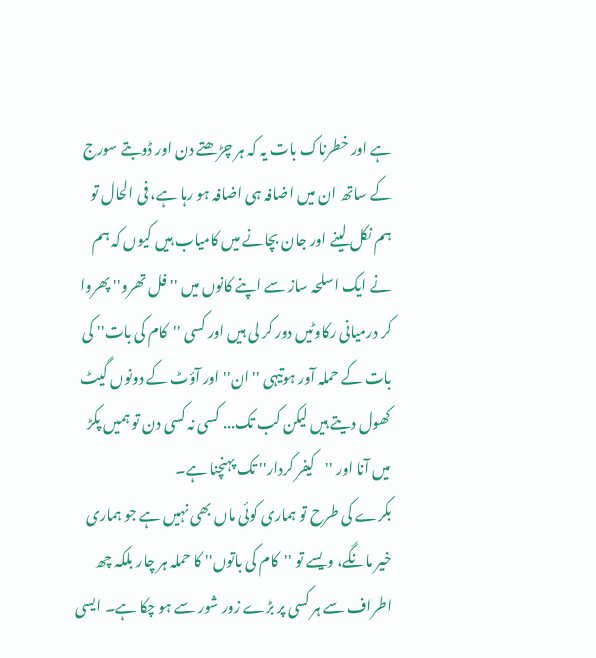ہے اور خطرناک بات یہ کہ ہر چڑھتے دن اور ڈوبتے سورج کے ساتھ ان میں اضافہ ہی اضافہ ہو رہا ہے، فی الحال تو ہم نکل لینے اور جان بچانے میں کامیاب ہیں کیوں کہ ہم نے ایک اسلحہ ساز سے اپنے کانوں میں ''فل تھرو'' پھروا کر درمیانی رکاوٹیں دور کر لی ہیں اور کسی ''کام کی بات'' کی بات کے حملہ آور ہوتیہی ''ان'' اور آؤٹ کے دونوں گیٹ کھول دیتے ہیں لیکن کب تک... کسی نہ کسی دن تو ہمیں پکڑ میں آنا اور ''کیفر کردار'' تک پہنچنا ہے۔
بکرے کی طرح تو ہماری کوئی ماں بھی نہیں ہے جو ہماری خیر مانگے، ویسے تو ''کام کی باتوں'' کا حملہ ہر چار بلکہ چھ اطراف سے ہر کسی پر بڑے زور شور سے ہو چکا ہے۔ ایسی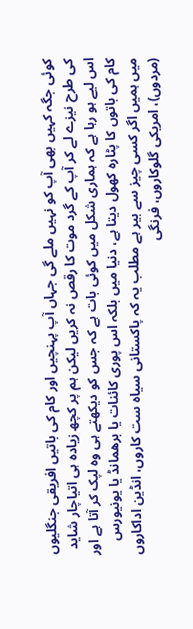کوئی جگہ کہیں بھی آپ کو نہیں ملے گی جہاں آپ پہنچیں اور کام کی باتیں افریقی جنگلیوں کی طرح نیزے لے کر آپ کے گرد موت کا رقص نہ کریں لیکن ہم پر کچھ زیادہ ہی اتیاچار شاید اس لیے ہو رہا ہے کہ ہماری شکل میں کوئی بات ہے کہ جس کو دیکھتے ہی وہ لپک کر آتا ہے اور کام کی باتوں کا پٹارہ کھول دیتا ہے، دنیا میں بلکہ اس پوری کائنات یا برھمانڈ یا یونیورس میں ہمیں اگر کسی چیز سے بیر ہے مطلب یہ کہ پاکستانی سیاہ ست کاروں، انڈین اداکاروں (مردوں)، امریکی گلوکاروں، فرنگی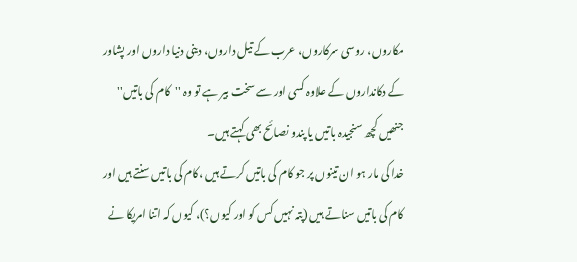مکاروں، روسی سرکاروں، عرب کے تیل داروں، دینی دنیا داروں اور پشاور کے دکانداروں کے علاوہ کسی اور سے سخت بیر ہے تو وہ ''کام کی باتیں'' جنھیں کچھ سنجیدہ باتیں یا پندو نصائح بھی کہتے ہیں۔
خدا کی مار ہو ان تینوں پر جو کام کی باتیں کرتے ہیں ،کام کی باتیں سنتے ہیں اور کام کی باتیں سناتے ہیں (پتہ نہیں کس کو اور کیوں؟)، کیوں کہ اتنا امریکا نے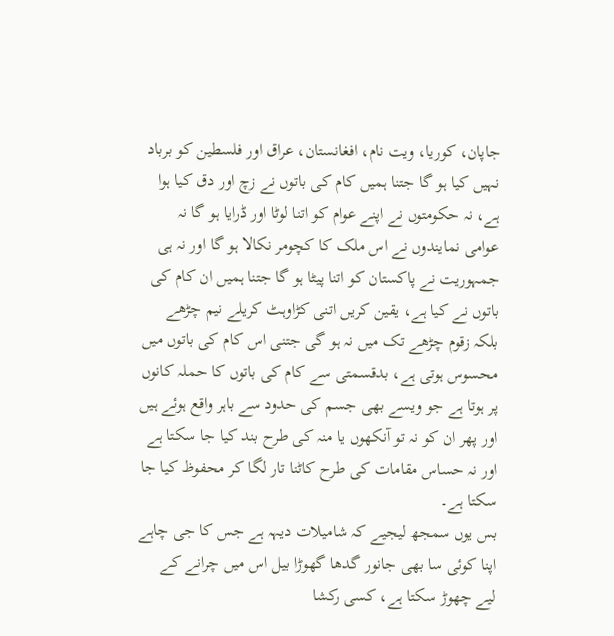جاپان، کوریا، ویت نام، افغانستان، عراق اور فلسطین کو برباد نہیں کیا ہو گا جتنا ہمیں کام کی باتوں نے زچ اور دق کیا ہوا ہے، نہ حکومتوں نے اپنے عوام کو اتنا لوٹا اور ڈرایا ہو گا نہ عوامی نمایندوں نے اس ملک کا کچومر نکالا ہو گا اور نہ ہی جمہوریت نے پاکستان کو اتنا پیٹا ہو گا جتنا ہمیں ان کام کی باتوں نے کیا ہے، یقین کریں اتنی کڑاوہٹ کریلے نیم چڑھے بلکہ زقوم چڑھے تک میں نہ ہو گی جتنی اس کام کی باتوں میں محسوس ہوتی ہے، بدقسمتی سے کام کی باتوں کا حملہ کانوں پر ہوتا ہے جو ویسے بھی جسم کی حدود سے باہر واقع ہوئے ہیں اور پھر ان کو نہ تو آنکھوں یا منہ کی طرح بند کیا جا سکتا ہے اور نہ حساس مقامات کی طرح کاٹنا تار لگا کر محفوظ کیا جا سکتا ہے۔
بس یوں سمجھ لیجیے کہ شامیلات دیہہ ہے جس کا جی چاہے اپنا کوئی سا بھی جانور گدھا گھوڑا بیل اس میں چرانے کے لیے چھوڑ سکتا ہے، کسی رکشا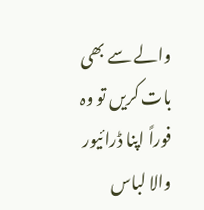والے سے بھی بات کریں تو وہ فوراً اپنا ڈرائیور والا لباس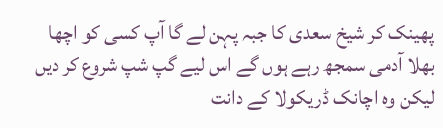پھینک کر شیخ سعدی کا جبہ پہن لے گا آپ کسی کو اچھا بھلا آدمی سمجھ رہے ہوں گے اس لیے گپ شپ شروع کر دیں لیکن وہ اچانک ڈریکولا کے دانت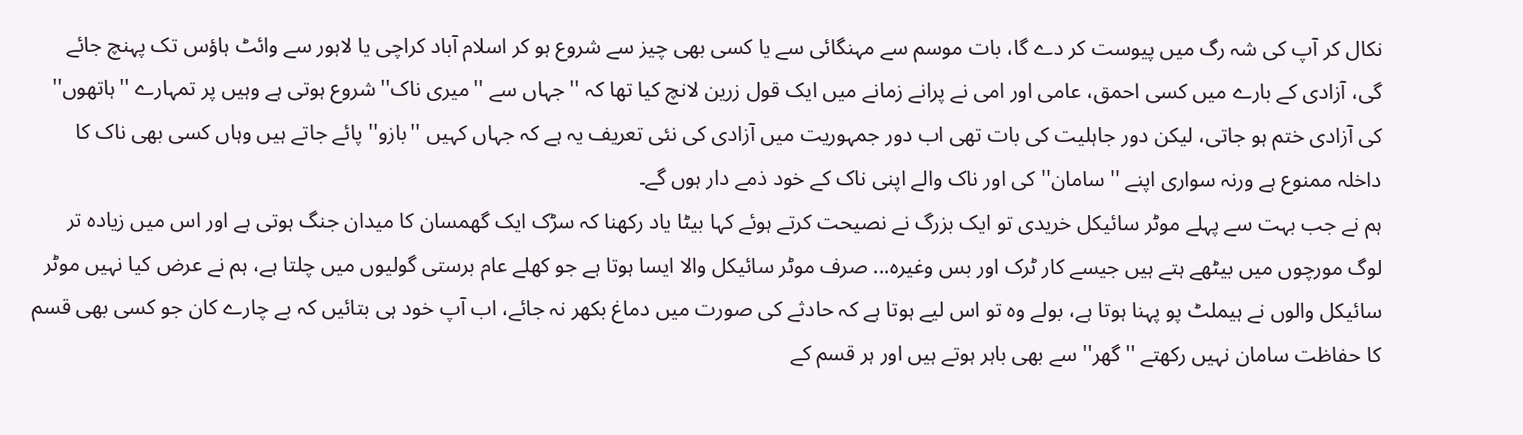نکال کر آپ کی شہ رگ میں پیوست کر دے گا، بات موسم سے مہنگائی سے یا کسی بھی چیز سے شروع ہو کر اسلام آباد کراچی یا لاہور سے وائٹ ہاؤس تک پہنچ جائے گی، آزادی کے بارے میں کسی احمق، عامی اور امی نے پرانے زمانے میں ایک قول زرین لانچ کیا تھا کہ ''جہاں سے ''میری ناک'' شروع ہوتی ہے وہیں پر تمہارے ''ہاتھوں'' کی آزادی ختم ہو جاتی، لیکن دور جاہلیت کی بات تھی اب دور جمہوریت میں آزادی کی نئی تعریف یہ ہے کہ جہاں کہیں ''بازو'' پائے جاتے ہیں وہاں کسی بھی ناک کا داخلہ ممنوع ہے ورنہ سواری اپنے ''سامان'' کی اور ناک والے اپنی ناک کے خود ذمے دار ہوں گے۔
ہم نے جب بہت سے پہلے موٹر سائیکل خریدی تو ایک بزرگ نے نصیحت کرتے ہوئے کہا بیٹا یاد رکھنا کہ سڑک ایک گھمسان کا میدان جنگ ہوتی ہے اور اس میں زیادہ تر لوگ مورچوں میں بیٹھے ہتے ہیں جیسے کار ٹرک اور بس وغیرہ... صرف موٹر سائیکل والا ایسا ہوتا ہے جو کھلے عام برستی گولیوں میں چلتا ہے، ہم نے عرض کیا نہیں موٹر سائیکل والوں نے ہیملٹ پو پہنا ہوتا ہے، بولے وہ تو اس لیے ہوتا ہے کہ حادثے کی صورت میں دماغ بکھر نہ جائے، اب آپ خود ہی بتائیں کہ بے چارے کان جو کسی بھی قسم کا حفاظت سامان نہیں رکھتے ''گھر'' سے بھی باہر ہوتے ہیں اور ہر قسم کے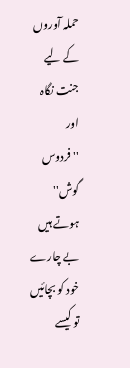حملہ آوروں کے لیے جنت نگاہ اور ''فردوس گوش'' ہوتے ہیں بے چارے خود کو بچائیں تو کیسے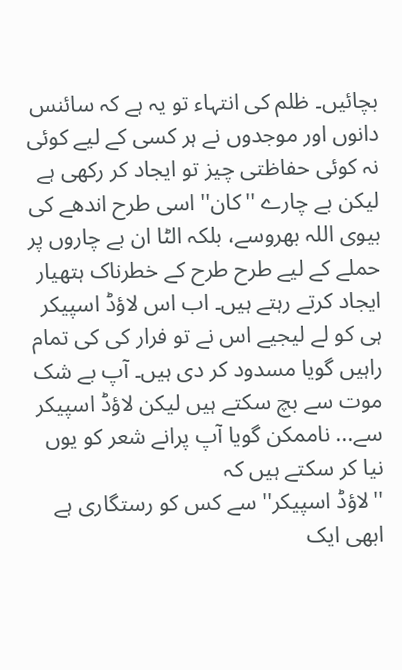بچائیں۔ ظلم کی انتہاء تو یہ ہے کہ سائنس دانوں اور موجدوں نے ہر کسی کے لیے کوئی نہ کوئی حفاظتی چیز تو ایجاد کر رکھی ہے لیکن بے چارے ''کان'' اسی طرح اندھے کی بیوی اللہ بھروسے، بلکہ الٹا ان بے چاروں پر حملے کے لیے طرح طرح کے خطرناک ہتھیار ایجاد کرتے رہتے ہیں۔ اب اس لاؤڈ اسپیکر ہی کو لے لیجیے اس نے تو فرار کی کی تمام راہیں گویا مسدود کر دی ہیں۔ آپ بے شک موت سے بچ سکتے ہیں لیکن لاؤڈ اسپیکر سے... ناممکن گویا آپ پرانے شعر کو یوں نیا کر سکتے ہیں کہ
''لاؤڈ اسپیکر'' سے کس کو رستگاری ہے
ابھی ایک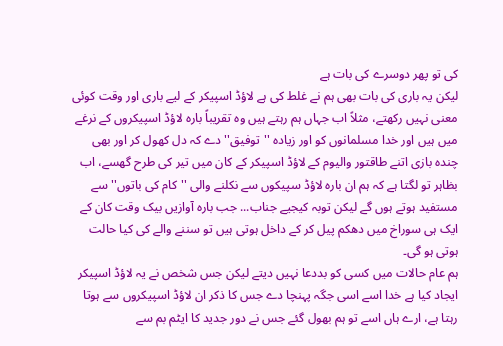کی تو پھر دوسرے کی بات ہے
لیکن یہ باری کی بات بھی ہم نے غلط کی ہے لاؤڈ اسپیکر کے لیے باری اور وقت کوئی معنی نہیں رکھتے، مثلاً اب جہاں ہم رہتے ہیں وہ تقریباً بارہ لاؤڈ اسپیکروں کے نرغے میں ہیں اور خدا مسلمانوں کو اور زیادہ ''توفیق'' دے کہ دل کھول کر اور بھی چندہ بازی اتنے طاقتور والیوم کے لاؤڈ اسپیکر کے کان میں تیر کی طرح گھسے، اب بظاہر تو لگتا ہے کہ ہم ان بارہ لاؤڈ سپیکوں سے نکلنے والی ''کام کی باتوں'' سے مستفید ہوتے ہوں گے لیکن توبہ کیجیے جناب... جب بارہ آوازیں بیک وقت کان کے ایک ہی سوراخ میں دھکم پیل کر کے داخل ہوتی ہیں تو سننے والے کی کیا حالت ہوتی ہو گی۔
ہم عام حالات میں کسی کو بددعا نہیں دیتے لیکن جس شخص نے یہ لاؤڈ اسپیکر ایجاد کیا ہے خدا اسے اسی جگہ پہنچا دے جس کا ذکر ان لاؤڈ اسپیکروں سے ہوتا رہتا ہے، ارے ہاں اسے تو ہم بھول گئے جس نے دور جدید کا ایٹم بم سے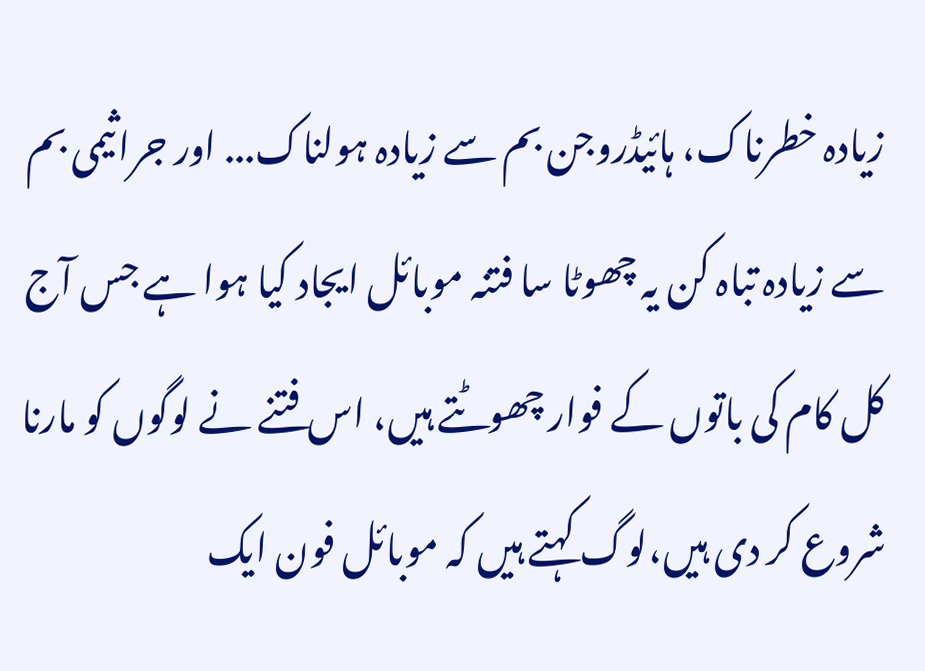زیادہ خطرناک، ہائیڈروجن بم سے زیادہ ہولناک... اور جراثیمی بم سے زیادہ تباہ کن یہ چھوٹا سا فتنہ موبائل ایجاد کیا ہوا ہے جس آج کل کام کی باتوں کے فوار چھوٹتے ہیں، اس فتنے نے لوگوں کو مارنا شروع کر دی ہیں،لوگ کہتے ہیں کہ موبائل فون ایک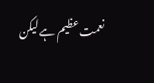نعمت عظیم ہے لیکن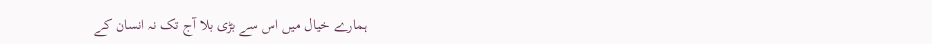ہمارے خیال میں اس سے بڑی بلا آج تک نہ انسان کے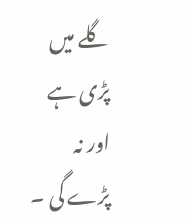گلے میں پڑی ہے اور نہ پڑے گی ۔